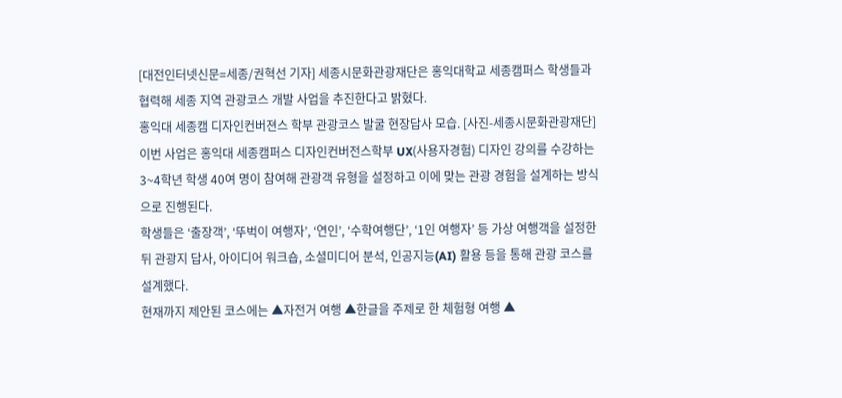[대전인터넷신문=세종/권혁선 기자] 세종시문화관광재단은 홍익대학교 세종캠퍼스 학생들과 협력해 세종 지역 관광코스 개발 사업을 추진한다고 밝혔다.
홍익대 세종캠 디자인컨버젼스 학부 관광코스 발굴 현장답사 모습. [사진-세종시문화관광재단]
이번 사업은 홍익대 세종캠퍼스 디자인컨버전스학부 UX(사용자경험) 디자인 강의를 수강하는 3~4학년 학생 40여 명이 참여해 관광객 유형을 설정하고 이에 맞는 관광 경험을 설계하는 방식으로 진행된다.
학생들은 ‘출장객’, ‘뚜벅이 여행자’, ‘연인’, ‘수학여행단’, ‘1인 여행자’ 등 가상 여행객을 설정한 뒤 관광지 답사, 아이디어 워크숍, 소셜미디어 분석, 인공지능(AI) 활용 등을 통해 관광 코스를 설계했다.
현재까지 제안된 코스에는 ▲자전거 여행 ▲한글을 주제로 한 체험형 여행 ▲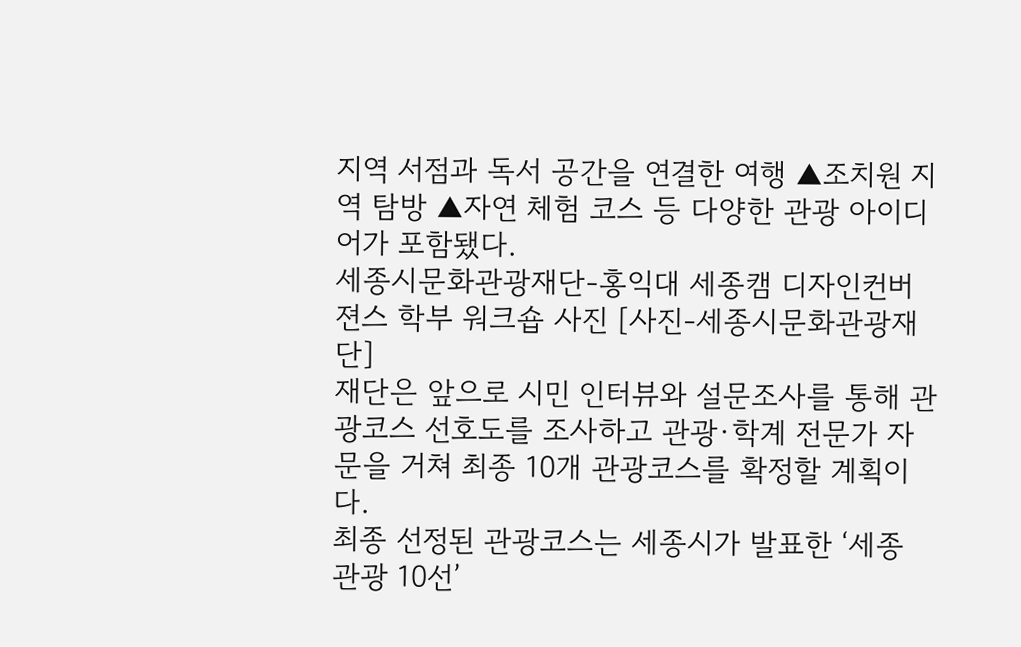지역 서점과 독서 공간을 연결한 여행 ▲조치원 지역 탐방 ▲자연 체험 코스 등 다양한 관광 아이디어가 포함됐다.
세종시문화관광재단-홍익대 세종캠 디자인컨버젼스 학부 워크숍 사진 [사진-세종시문화관광재단]
재단은 앞으로 시민 인터뷰와 설문조사를 통해 관광코스 선호도를 조사하고 관광·학계 전문가 자문을 거쳐 최종 10개 관광코스를 확정할 계획이다.
최종 선정된 관광코스는 세종시가 발표한 ‘세종 관광 10선’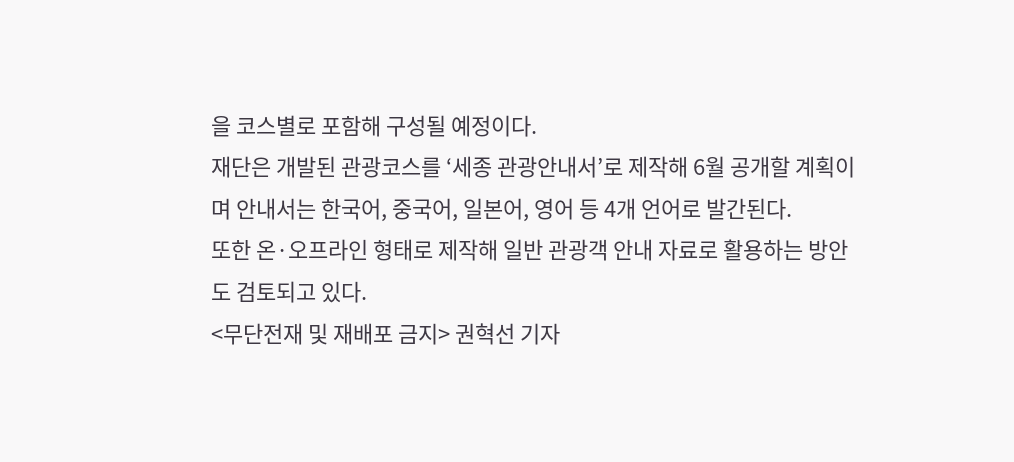을 코스별로 포함해 구성될 예정이다.
재단은 개발된 관광코스를 ‘세종 관광안내서’로 제작해 6월 공개할 계획이며 안내서는 한국어, 중국어, 일본어, 영어 등 4개 언어로 발간된다.
또한 온·오프라인 형태로 제작해 일반 관광객 안내 자료로 활용하는 방안도 검토되고 있다.
<무단전재 및 재배포 금지> 권혁선 기자